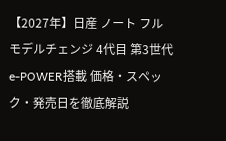【2027年】日産 ノート フルモデルチェンジ 4代目 第3世代e-POWER搭載 価格・スペック・発売日を徹底解説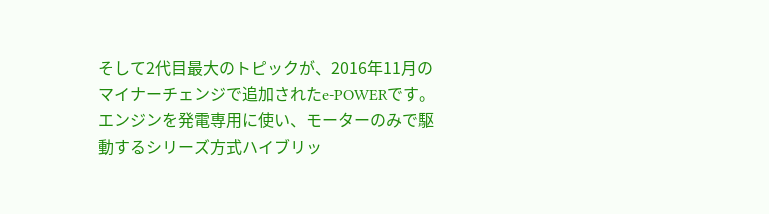そして2代目最大のトピックが、2016年11月のマイナーチェンジで追加されたe-POWERです。エンジンを発電専用に使い、モーターのみで駆動するシリーズ方式ハイブリッ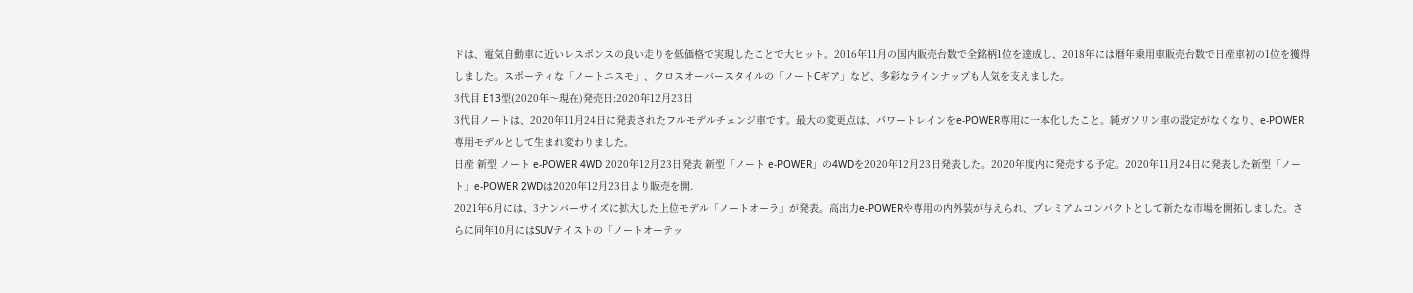ドは、電気自動車に近いレスポンスの良い走りを低価格で実現したことで大ヒット。2016年11月の国内販売台数で全銘柄1位を達成し、2018年には暦年乗用車販売台数で日産車初の1位を獲得しました。スポーティな「ノートニスモ」、クロスオーバースタイルの「ノートCギア」など、多彩なラインナップも人気を支えました。
3代目 E13型(2020年〜現在)発売日:2020年12月23日
3代目ノートは、2020年11月24日に発表されたフルモデルチェンジ車です。最大の変更点は、パワートレインをe-POWER専用に一本化したこと。純ガソリン車の設定がなくなり、e-POWER専用モデルとして生まれ変わりました。
日産 新型 ノート e-POWER 4WD 2020年12月23日発表 新型「ノート e-POWER」の4WDを2020年12月23日発表した。2020年度内に発売する予定。2020年11月24日に発表した新型「ノート」e-POWER 2WDは2020年12月23日より販売を開.
2021年6月には、3ナンバーサイズに拡大した上位モデル「ノートオーラ」が発表。高出力e-POWERや専用の内外装が与えられ、プレミアムコンパクトとして新たな市場を開拓しました。さらに同年10月にはSUVテイストの「ノートオーテッ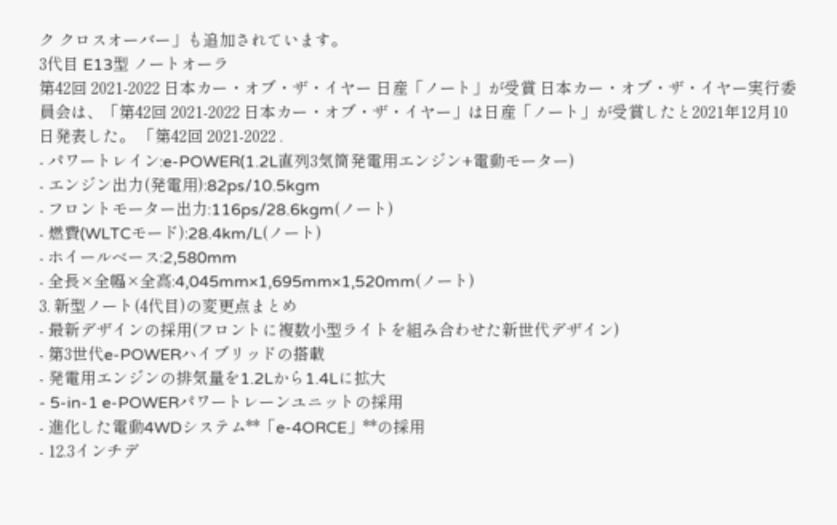ク クロスオーバー」も追加されています。
3代目 E13型 ノートオーラ
第42回 2021-2022 日本カー・オブ・ザ・イヤー 日産「ノート」が受賞 日本カー・オブ・ザ・イヤー実行委員会は、「第42回 2021-2022 日本カー・オブ・ザ・イヤー」は日産「ノート」が受賞したと2021年12月10日発表した。 「第42回 2021-2022 .
- パワートレイン:e-POWER(1.2L直列3気筒発電用エンジン+電動モーター)
- エンジン出力(発電用):82ps/10.5kgm
- フロントモーター出力:116ps/28.6kgm(ノート)
- 燃費(WLTCモード):28.4km/L(ノート)
- ホイールベース:2,580mm
- 全長×全幅×全高:4,045mm×1,695mm×1,520mm(ノート)
3. 新型ノート(4代目)の変更点まとめ
- 最新デザインの採用(フロントに複数小型ライトを組み合わせた新世代デザイン)
- 第3世代e-POWERハイブリッドの搭載
- 発電用エンジンの排気量を1.2Lから1.4Lに拡大
- 5-in-1 e-POWERパワートレーンユニットの採用
- 進化した電動4WDシステム**「e-4ORCE」**の採用
- 12.3インチデ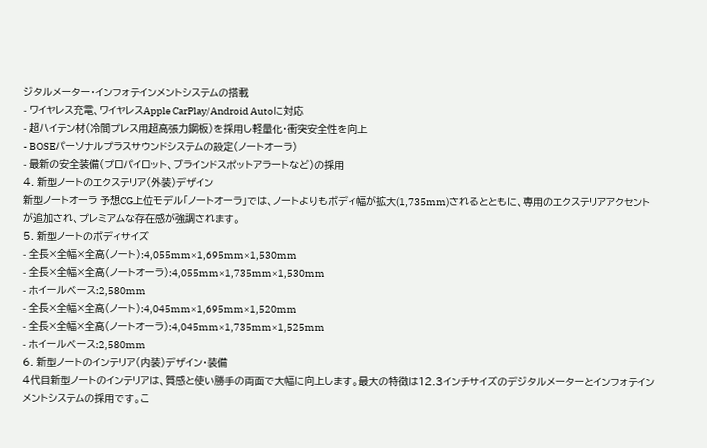ジタルメーター・インフォテインメントシステムの搭載
- ワイヤレス充電、ワイヤレスApple CarPlay/Android Autoに対応
- 超ハイテン材(冷間プレス用超高張力鋼板)を採用し軽量化・衝突安全性を向上
- BOSEパーソナルプラスサウンドシステムの設定(ノートオーラ)
- 最新の安全装備(プロパイロット、ブラインドスポットアラートなど)の採用
4. 新型ノートのエクステリア(外装)デザイン
新型ノートオーラ 予想CG上位モデル「ノートオーラ」では、ノートよりもボディ幅が拡大(1,735mm)されるとともに、専用のエクステリアアクセントが追加され、プレミアムな存在感が強調されます。
5. 新型ノートのボディサイズ
- 全長×全幅×全高(ノート):4,055mm×1,695mm×1,530mm
- 全長×全幅×全高(ノートオーラ):4,055mm×1,735mm×1,530mm
- ホイールベース:2,580mm
- 全長×全幅×全高(ノート):4,045mm×1,695mm×1,520mm
- 全長×全幅×全高(ノートオーラ):4,045mm×1,735mm×1,525mm
- ホイールベース:2,580mm
6. 新型ノートのインテリア(内装)デザイン・装備
4代目新型ノートのインテリアは、質感と使い勝手の両面で大幅に向上します。最大の特徴は12.3インチサイズのデジタルメーターとインフォテインメントシステムの採用です。こ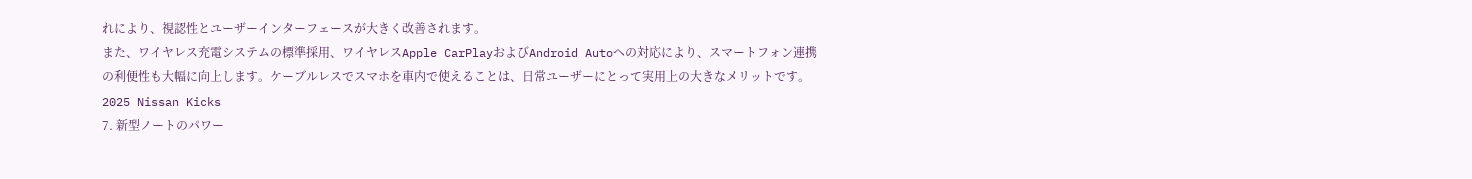れにより、視認性とユーザーインターフェースが大きく改善されます。
また、ワイヤレス充電システムの標準採用、ワイヤレスApple CarPlayおよびAndroid Autoへの対応により、スマートフォン連携の利便性も大幅に向上します。ケーブルレスでスマホを車内で使えることは、日常ユーザーにとって実用上の大きなメリットです。
2025 Nissan Kicks
7. 新型ノートのパワー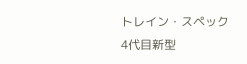トレイン・スペック
4代目新型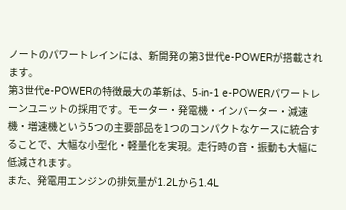ノートのパワートレインには、新開発の第3世代e-POWERが搭載されます。
第3世代e-POWERの特徴最大の革新は、5-in-1 e-POWERパワートレーンユニットの採用です。モーター・発電機・インバーター・減速機・増速機という5つの主要部品を1つのコンパクトなケースに統合することで、大幅な小型化・軽量化を実現。走行時の音・振動も大幅に低減されます。
また、発電用エンジンの排気量が1.2Lから1.4L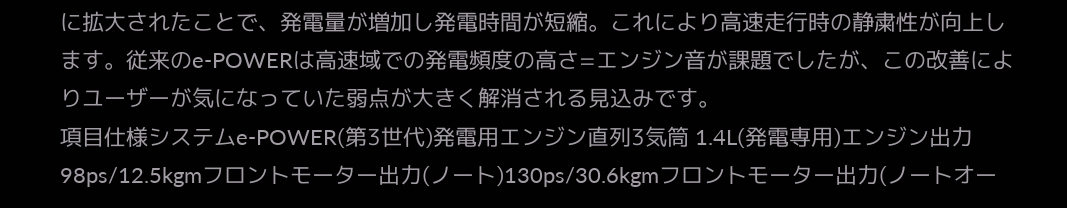に拡大されたことで、発電量が増加し発電時間が短縮。これにより高速走行時の静粛性が向上します。従来のe-POWERは高速域での発電頻度の高さ=エンジン音が課題でしたが、この改善によりユーザーが気になっていた弱点が大きく解消される見込みです。
項目仕様システムe-POWER(第3世代)発電用エンジン直列3気筒 1.4L(発電専用)エンジン出力98ps/12.5kgmフロントモーター出力(ノート)130ps/30.6kgmフロントモーター出力(ノートオー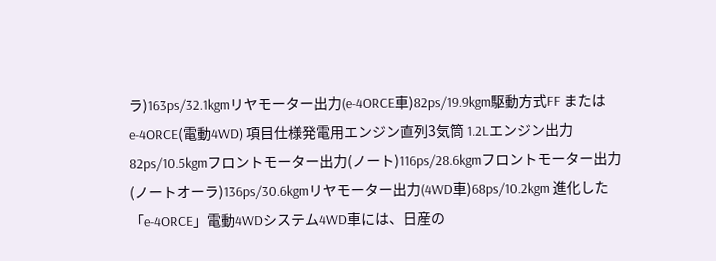ラ)163ps/32.1kgmリヤモーター出力(e-4ORCE車)82ps/19.9kgm駆動方式FF または e-4ORCE(電動4WD) 項目仕様発電用エンジン直列3気筒 1.2Lエンジン出力82ps/10.5kgmフロントモーター出力(ノート)116ps/28.6kgmフロントモーター出力(ノートオーラ)136ps/30.6kgmリヤモーター出力(4WD車)68ps/10.2kgm 進化した「e-4ORCE」電動4WDシステム4WD車には、日産の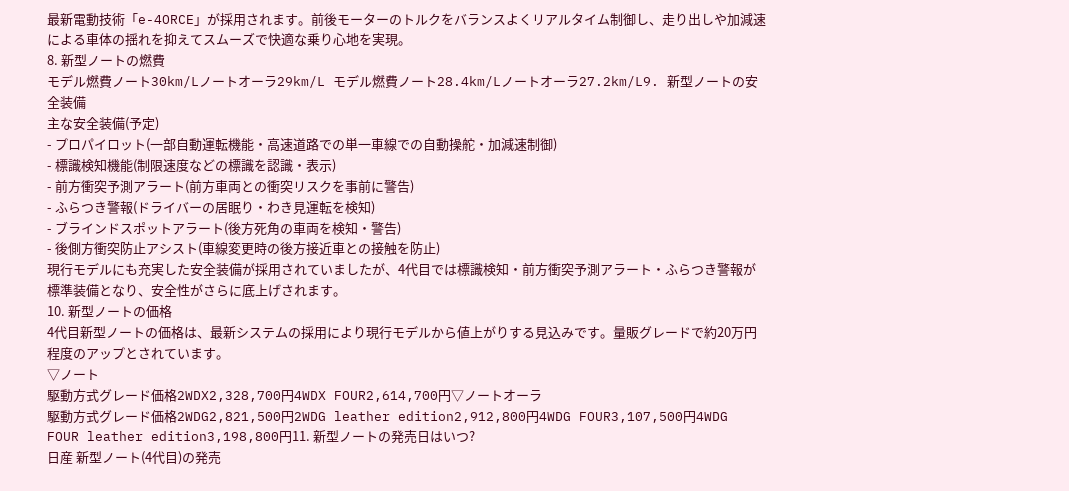最新電動技術「e-4ORCE」が採用されます。前後モーターのトルクをバランスよくリアルタイム制御し、走り出しや加減速による車体の揺れを抑えてスムーズで快適な乗り心地を実現。
8. 新型ノートの燃費
モデル燃費ノート30km/Lノートオーラ29km/L モデル燃費ノート28.4km/Lノートオーラ27.2km/L9. 新型ノートの安全装備
主な安全装備(予定)
- プロパイロット(一部自動運転機能・高速道路での単一車線での自動操舵・加減速制御)
- 標識検知機能(制限速度などの標識を認識・表示)
- 前方衝突予測アラート(前方車両との衝突リスクを事前に警告)
- ふらつき警報(ドライバーの居眠り・わき見運転を検知)
- ブラインドスポットアラート(後方死角の車両を検知・警告)
- 後側方衝突防止アシスト(車線変更時の後方接近車との接触を防止)
現行モデルにも充実した安全装備が採用されていましたが、4代目では標識検知・前方衝突予測アラート・ふらつき警報が標準装備となり、安全性がさらに底上げされます。
10. 新型ノートの価格
4代目新型ノートの価格は、最新システムの採用により現行モデルから値上がりする見込みです。量販グレードで約20万円程度のアップとされています。
▽ノート
駆動方式グレード価格2WDX2,328,700円4WDX FOUR2,614,700円▽ノートオーラ
駆動方式グレード価格2WDG2,821,500円2WDG leather edition2,912,800円4WDG FOUR3,107,500円4WDG FOUR leather edition3,198,800円11. 新型ノートの発売日はいつ?
日産 新型ノート(4代目)の発売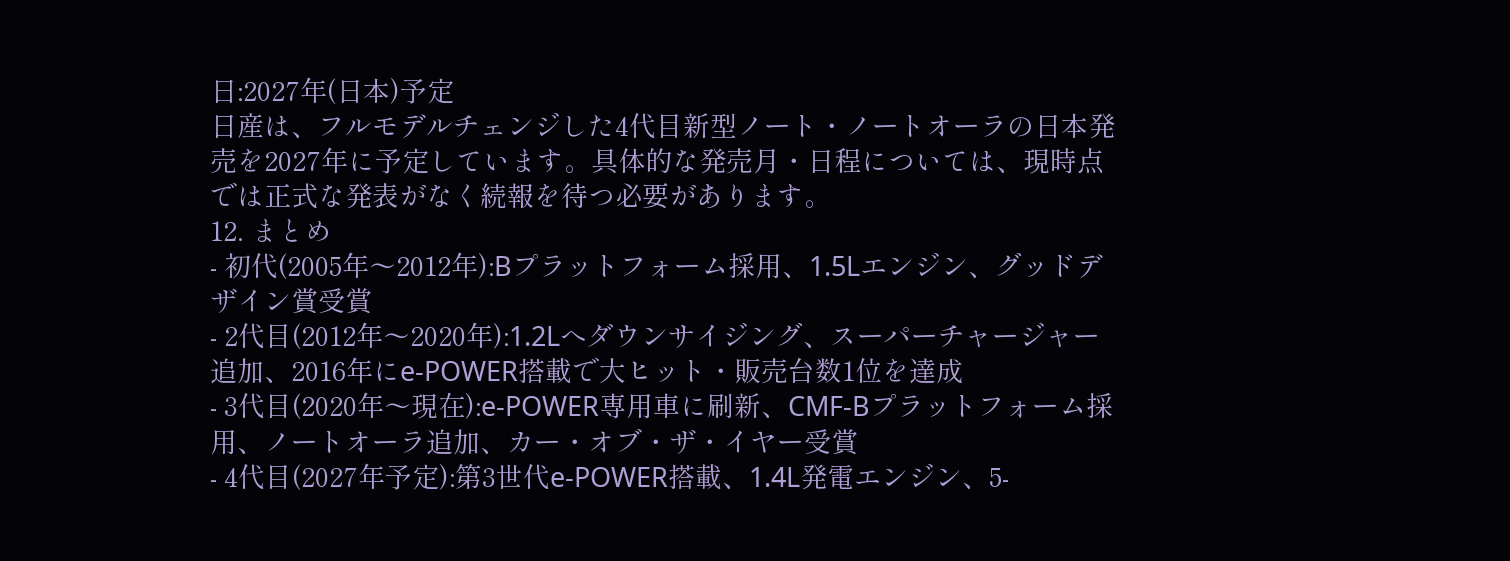日:2027年(日本)予定
日産は、フルモデルチェンジした4代目新型ノート・ノートオーラの日本発売を2027年に予定しています。具体的な発売月・日程については、現時点では正式な発表がなく続報を待つ必要があります。
12. まとめ
- 初代(2005年〜2012年):Bプラットフォーム採用、1.5Lエンジン、グッドデザイン賞受賞
- 2代目(2012年〜2020年):1.2Lへダウンサイジング、スーパーチャージャー追加、2016年にe-POWER搭載で大ヒット・販売台数1位を達成
- 3代目(2020年〜現在):e-POWER専用車に刷新、CMF-Bプラットフォーム採用、ノートオーラ追加、カー・オブ・ザ・イヤー受賞
- 4代目(2027年予定):第3世代e-POWER搭載、1.4L発電エンジン、5-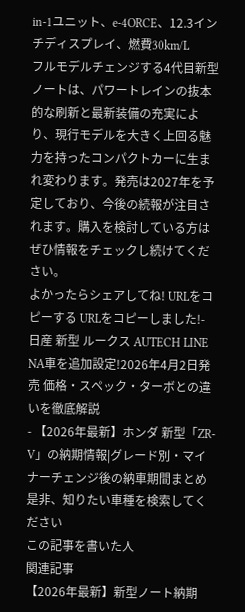in-1ユニット、e-4ORCE、12.3インチディスプレイ、燃費30km/L
フルモデルチェンジする4代目新型ノートは、パワートレインの抜本的な刷新と最新装備の充実により、現行モデルを大きく上回る魅力を持ったコンパクトカーに生まれ変わります。発売は2027年を予定しており、今後の続報が注目されます。購入を検討している方はぜひ情報をチェックし続けてください。
よかったらシェアしてね! URLをコピーする URLをコピーしました!- 日産 新型 ルークス AUTECH LINE NA車を追加設定!2026年4月2日発売 価格・スペック・ターボとの違いを徹底解説
- 【2026年最新】ホンダ 新型「ZR-V」の納期情報|グレード別・マイナーチェンジ後の納車期間まとめ
是非、知りたい車種を検索してください
この記事を書いた人
関連記事
【2026年最新】新型ノート納期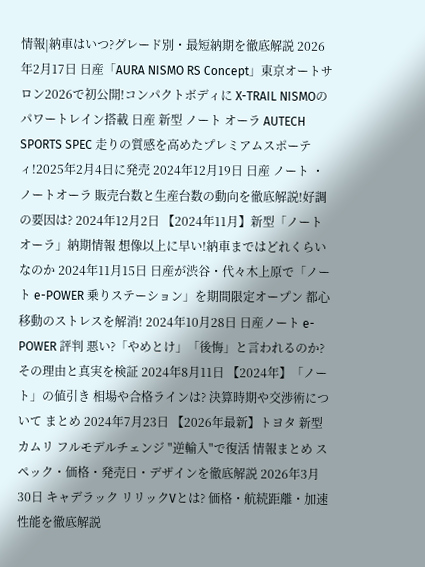情報|納車はいつ?グレード別・最短納期を徹底解説 2026年2月17日 日産「AURA NISMO RS Concept」東京オートサロン2026で初公開!コンパクトボディに X-TRAIL NISMOのパワートレイン搭載 日産 新型 ノート オーラ AUTECH SPORTS SPEC 走りの質感を高めたプレミアムスポーティ!2025年2月4日に発売 2024年12月19日 日産 ノート ・ノートオーラ 販売台数と生産台数の動向を徹底解説!好調の要因は? 2024年12月2日 【2024年11月】新型「ノートオーラ」納期情報 想像以上に早い!納車まではどれくらいなのか 2024年11月15日 日産が渋谷・代々木上原で「ノート e-POWER 乗りステーション」を期間限定オープン 都心移動のストレスを解消! 2024年10月28日 日産ノート e-POWER 評判 悪い?「やめとけ」「後悔」と言われるのか?その理由と真実を検証 2024年8月11日 【2024年】「ノート」の値引き 相場や合格ラインは? 決算時期や交渉術について まとめ 2024年7月23日 【2026年最新】トヨタ 新型 カムリ フルモデルチェンジ "逆輸入"で復活 情報まとめ スペック・価格・発売日・デザインを徹底解説 2026年3月30日 キャデラック リリックVとは? 価格・航続距離・加速性能を徹底解説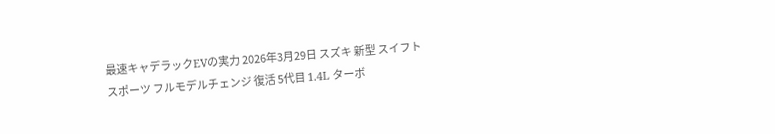最速キャデラックEVの実力 2026年3月29日 スズキ 新型 スイフトスポーツ フルモデルチェンジ 復活 5代目 1.4L ターボ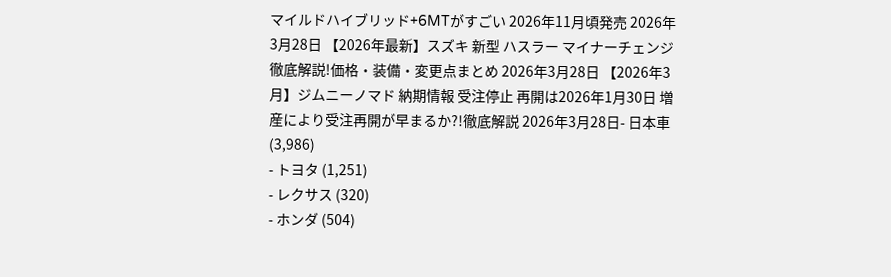マイルドハイブリッド+6MTがすごい 2026年11月頃発売 2026年3月28日 【2026年最新】スズキ 新型 ハスラー マイナーチェンジ 徹底解説!価格・装備・変更点まとめ 2026年3月28日 【2026年3月】ジムニーノマド 納期情報 受注停止 再開は2026年1月30日 増産により受注再開が早まるか?!徹底解説 2026年3月28日- 日本車 (3,986)
- トヨタ (1,251)
- レクサス (320)
- ホンダ (504)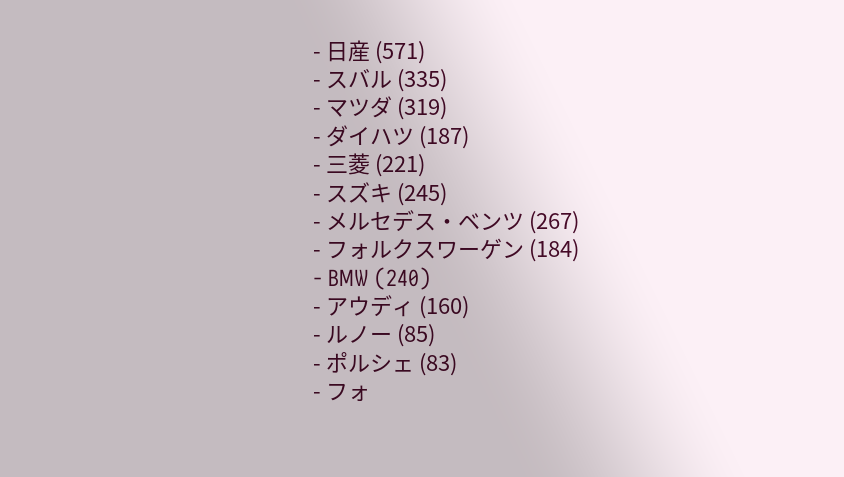- 日産 (571)
- スバル (335)
- マツダ (319)
- ダイハツ (187)
- 三菱 (221)
- スズキ (245)
- メルセデス・ベンツ (267)
- フォルクスワーゲン (184)
- BMW (240)
- アウディ (160)
- ルノー (85)
- ポルシェ (83)
- フォ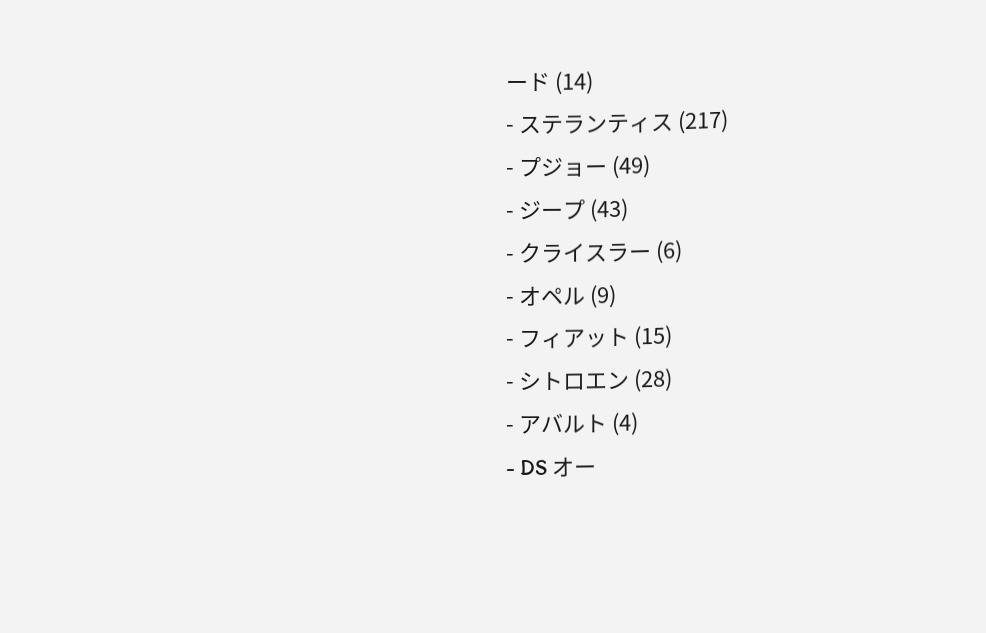ード (14)
- ステランティス (217)
- プジョー (49)
- ジープ (43)
- クライスラー (6)
- オペル (9)
- フィアット (15)
- シトロエン (28)
- アバルト (4)
- DS オー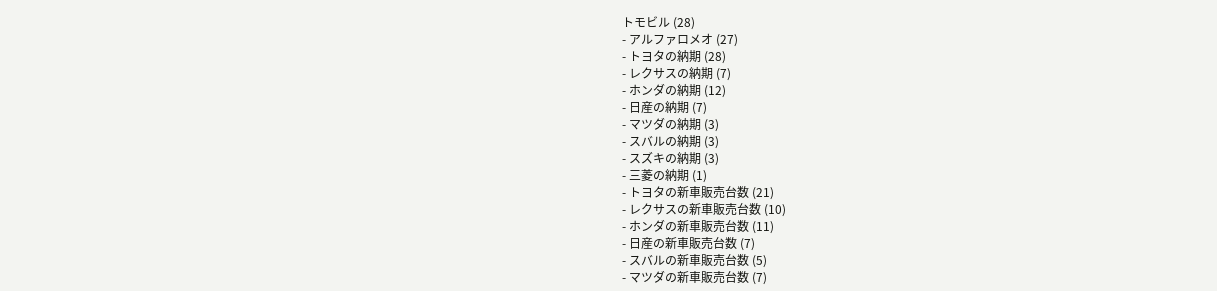トモビル (28)
- アルファロメオ (27)
- トヨタの納期 (28)
- レクサスの納期 (7)
- ホンダの納期 (12)
- 日産の納期 (7)
- マツダの納期 (3)
- スバルの納期 (3)
- スズキの納期 (3)
- 三菱の納期 (1)
- トヨタの新車販売台数 (21)
- レクサスの新車販売台数 (10)
- ホンダの新車販売台数 (11)
- 日産の新車販売台数 (7)
- スバルの新車販売台数 (5)
- マツダの新車販売台数 (7)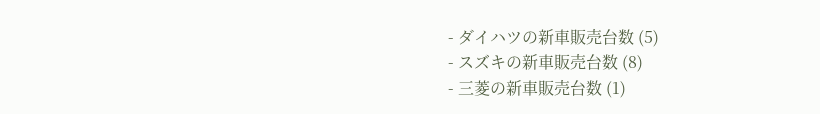- ダイハツの新車販売台数 (5)
- スズキの新車販売台数 (8)
- 三菱の新車販売台数 (1)